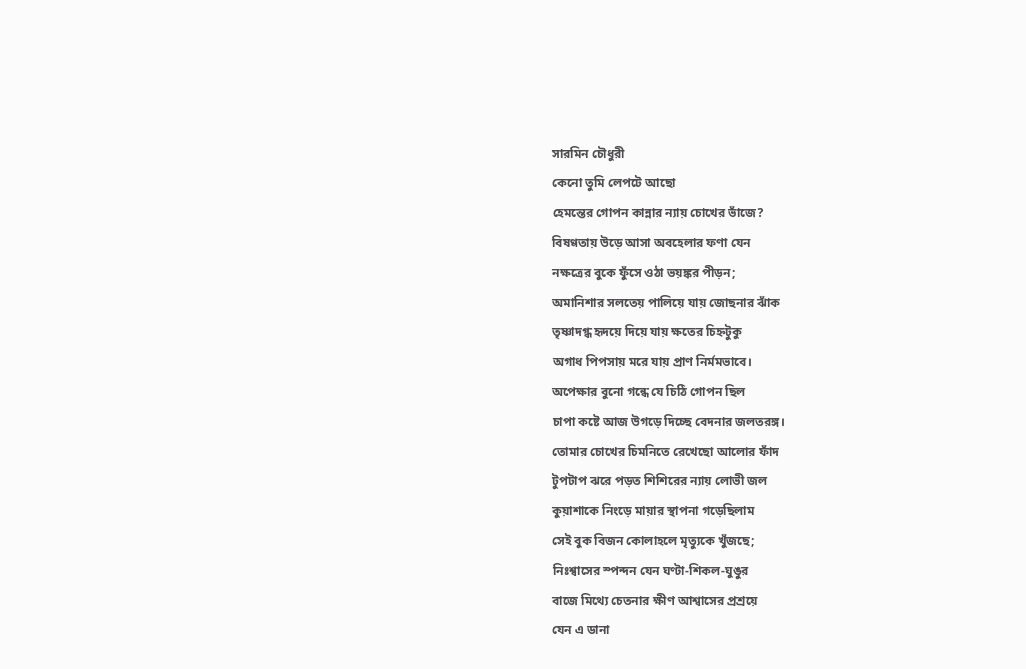সারমিন চৌধুরী
কেনো তুমি লেপটে আছো
হেমন্তের গোপন কান্নার ন্যায় চোখের ভাঁজে?
বিষণ্ণতায় উড়ে আসা অবহেলার ফণা যেন
নক্ষত্রের বুকে ফুঁসে ওঠা ভয়ঙ্কর পীড়ন;
অমানিশার সলতেয় পালিয়ে যায় জোছনার ঝাঁক
তৃষ্ণাদগ্ধ হৃদয়ে দিয়ে যায় ক্ষতের চিহ্নটুকু
অগাধ পিপসায় মরে যায় প্রাণ নির্মমভাবে।
অপেক্ষার বুনো গন্ধে যে চিঠি গোপন ছিল
চাপা কষ্টে আজ উগড়ে দিচ্ছে বেদনার জলতরঙ্গ।
তোমার চোখের চিমনিতে রেখেছো আলোর ফাঁদ
টুপটাপ ঝরে পড়ত শিশিরের ন্যায় লোভী জল
কুয়াশাকে নিংড়ে মায়ার স্থাপনা গড়েছিলাম
সেই বুক বিজন কোলাহলে মৃত্যুকে খুঁজছে;
নিঃশ্বাসের স্পন্দন যেন ঘণ্টা-শিকল-ঘুঙুর
বাজে মিথ্যে চেতনার ক্ষীণ আশ্বাসের প্রশ্রয়ে
যেন এ ডানা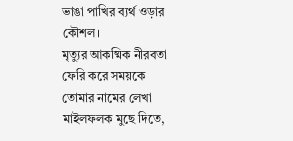ভাঙা পাখির ব্যর্থ ওড়ার কৌশল।
মৃত্যুর আকষ্মিক নীরবতা ফেরি করে সময়কে
তোমার নামের লেখা মাইলফলক মুছে দিতে,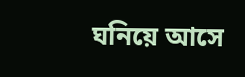ঘনিয়ে আসে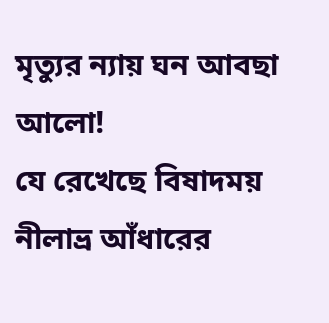মৃত্যুর ন্যায় ঘন আবছা আলো!
যে রেখেছে বিষাদময় নীলাভ্র আঁধারের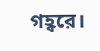গহ্বরে।